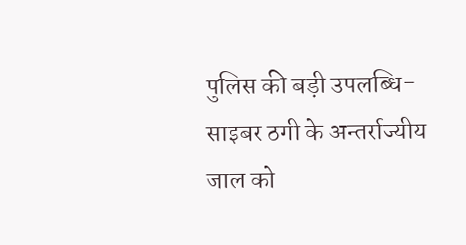पुलिस की बड़ी उपलब्धि- साइबर ठगी के अन्तर्राज्यीय जाल को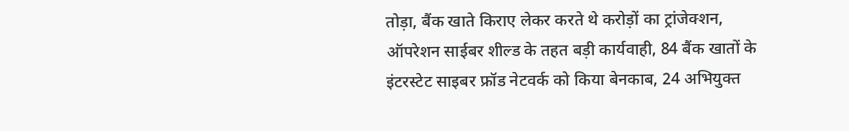तोड़ा, बैंक खाते किराए लेकर करते थे करोड़ों का ट्रांजेक्शन,
ऑपरेशन साईबर शील्ड के तहत बड़ी कार्यवाही, 84 बैंक खातों के इंटरस्टेट साइबर फ्रॉड नेटवर्क को किया बेनकाब, 24 अभियुक्त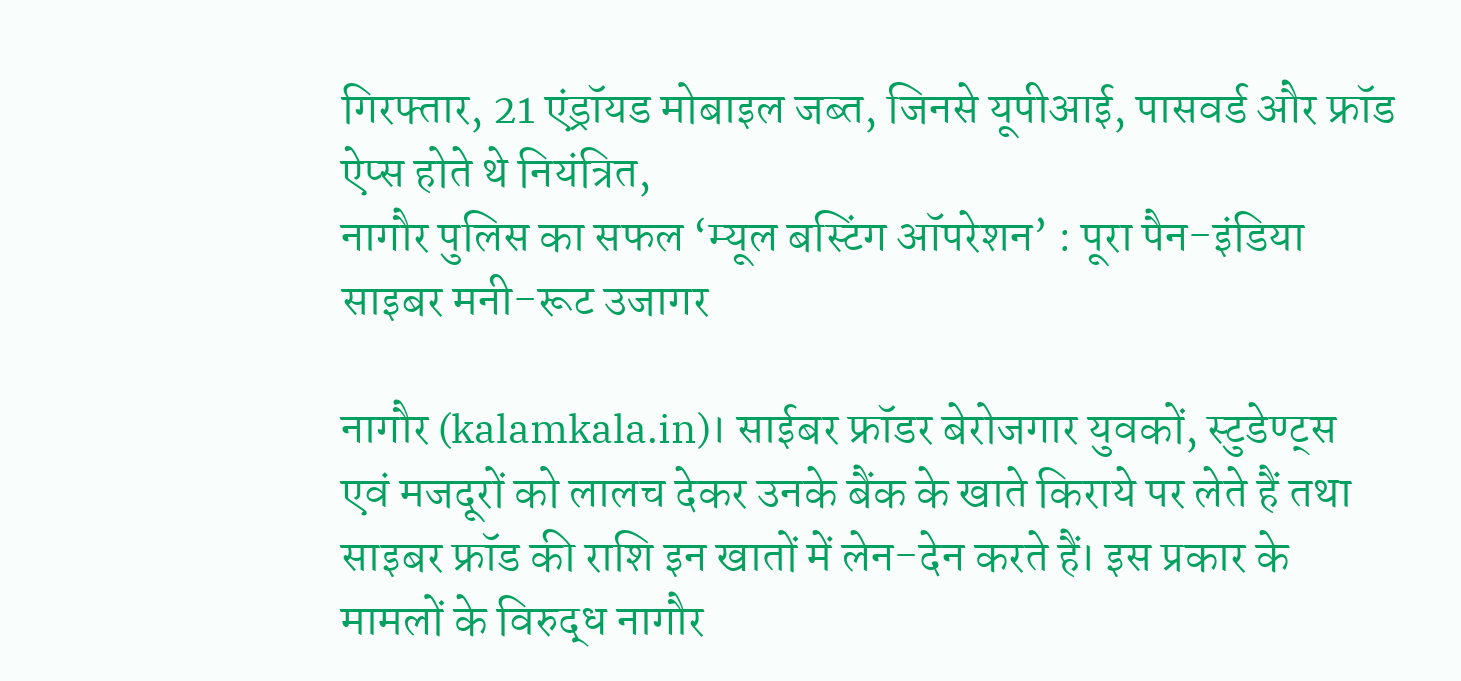गिरफ्तार, 21 एंड्रॉयड मोबाइल जब्त, जिनसे यूपीआई, पासवर्ड और फ्रॉड ऐप्स होते थे नियंत्रित,
नागौर पुलिस का सफल ‘म्यूल बस्टिंग ऑपरेशन’ : पूरा पैन-इंडिया साइबर मनी-रूट उजागर

नागौर (kalamkala.in)। साईबर फ्रॉडर बेरोजगार युवकों, स्टुडेण्ट्स एवं मजदूरों को लालच देकर उनके बैंक के खाते किराये पर लेते हैं तथा साइबर फ्रॉड की राशि इन खातों में लेन-देन करते हैं। इस प्रकार के मामलों के विरुद्ध नागौर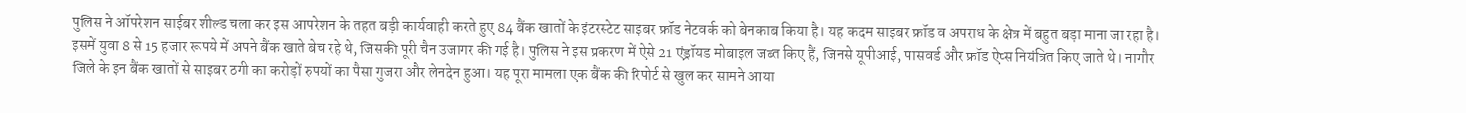पुलिस ने ऑपरेशन साईबर शील्ड चला कर इस आपरेशन के तहत बड़ी कार्यवाही करते हुए 84 बैंक खातों के इंटरस्टेट साइबर फ्रॉड नेटवर्क को बेनकाब किया है। यह कदम साइबर फ्रॉड व अपराध के क्षेत्र में बहुत बड़ा माना जा रहा है। इसमें युवा 8 से 15 हजार रूपये में अपने बैंक खाते बेच रहे थे, जिसकी पूरी चैन उजागर की गई है। पुलिस ने इस प्रकरण में ऐसे 21 एंड्रॉयड मोबाइल जब्त किए हैं, जिनसे यूपीआई, पासवर्ड और फ्रॉड ऐप्स नियंत्रित किए जाते थे। नागौर जिले के इन बैंक खातों से साइबर ठगी का करोड़ों रुपयों का पैसा गुजरा और लेनदेन हुआ। यह पूरा मामला एक बैंक की रिपोर्ट से खुल कर सामने आया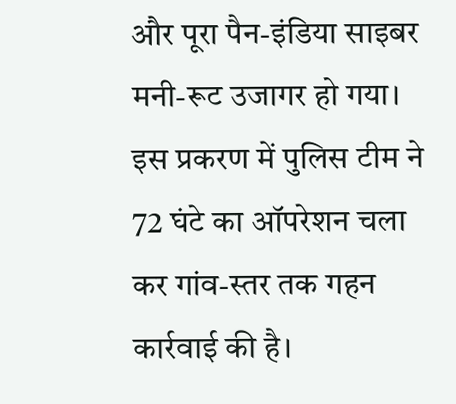और पूरा पैन-इंडिया साइबर मनी-रूट उजागर हो गया। इस प्रकरण में पुलिस टीम ने 72 घंटे का ऑपरेशन चला कर गांव-स्तर तक गहन कार्रवाई की है।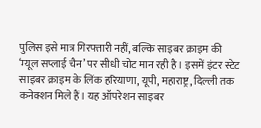पुलिस इसे मात्र गिरफ्तारी नहीं, बल्कि साइबर क्राइम की ‘म्यूल सप्लाई चैन’ पर सीधी चोट मान रही है। इसमें इंटर स्टेट साइबर क्राइम के लिंक हरियाणा, यूपी, महाराष्ट्र, दिल्ली तक कनेक्शन मिले हैं। यह ऑपरेशन साइबर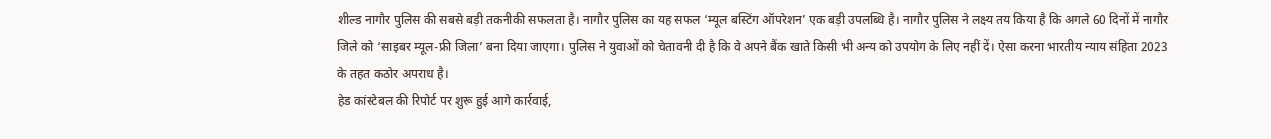शील्ड नागौर पुलिस की सबसे बड़ी तकनीकी सफलता है। नागौर पुलिस का यह सफल ‘म्यूल बस्टिंग ऑपरेशन’ एक बड़ी उपलब्धि है। नागौर पुलिस ने लक्ष्य तय किया है कि अगले 60 दिनों में नागौर जिले को ‘साइबर म्यूल-फ्री जिला’ बना दिया जाएगा। पुलिस ने युवाओं को चेतावनी दी है कि वे अपने बैंक खाते किसी भी अन्य को उपयोग के लिए नहीं दें। ऐसा करना भारतीय न्याय संहिता 2023 के तहत कठोर अपराध है।
हेड कांस्टेबल की रिपोर्ट पर शुरू हुई आगे कार्रवाई,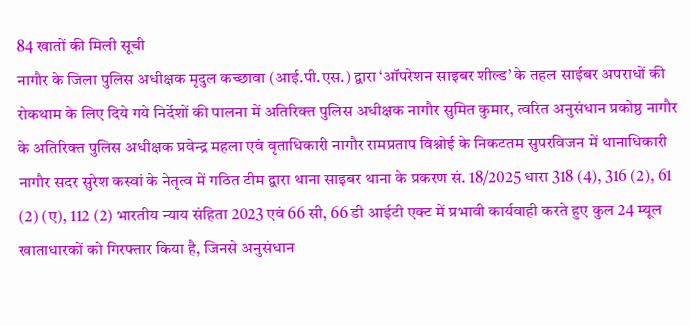84 खातों की मिली सूची
नागौर के जिला पुलिस अधीक्षक मृदुल कच्छावा (आई.पी.एस.) द्वारा ‘ऑपरेशन साइबर शील्ड’ के तहल साईबर अपराधों की रोकथाम के लिए दिये गये निर्देशों की पालना में अतिरिक्त पुलिस अधीक्षक नागौर सुमित कुमार, त्वरित अनुसंधान प्रकोष्ठ नागौर के अतिरिक्त पुलिस अधीक्षक प्रवेन्द्र महला एवं वृताधिकारी नागौर रामप्रताप विश्नोई के निकटतम सुपरविजन में थानाधिकारी नागौर सदर सुरेश कस्वां के नेतृत्व में गठित टीम द्वारा थाना साइबर थाना के प्रकरण सं. 18/2025 धारा 318 (4), 316 (2), 61 (2) (ए), 112 (2) भारतीय न्याय संहिता 2023 एवं 66 सी, 66 डी आईटी एक्ट में प्रभावी कार्यवाही करते हुए कुल 24 म्यूल खाताधारकों को गिरफ्तार किया है, जिनसे अनुसंधान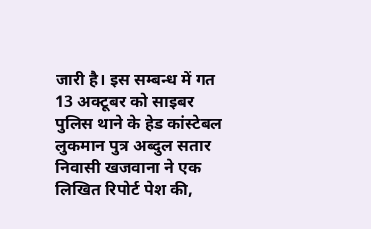जारी है। इस सम्बन्ध में गत 13 अक्टूबर को साइबर पुलिस थाने के हेड कांस्टेबल लुकमान पुत्र अब्दुल सतार निवासी खजवाना ने एक लिखित रिपोर्ट पेश की,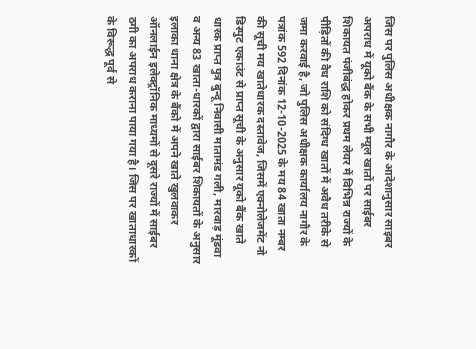जिस पर पुलिस अधीक्षक नागौर के आदेशानुसार साइबर अपराध में यूको बैंक के सभी म्यूल खातों पर साईबर शिकायत पंजीबंद्ध होकर प्रथम लेयर में विभिन्न राज्यों के पीड़ितों की वैध राशि को संदिग्ध खातों में अवैध तरीके से जमा करवाई है, जो पुलिस अधीक्षक कार्यालय नागौर के पत्रांक 592 दिनांक 12-10-2025 के मय 84 खाता नम्बर की सूची मय खातेधारक दस्तावेज, जिसमें एक्नोलेजमेंट नो डिस्पुट एकाउंट से प्राप्त सूची के अनुसार यूको बैंक खाते धारक प्राप्त पुत्र बुन्दू निवासी मातामंड गली, मारवाड़ मूंडवा व अन्य 83 खाता-धारकों द्वारा साईबर शिकायतों के अनुसार इलाका थाना क्षेत्र के बैंको में अपने खाते खुलवाकर ऑनलाईन इलेक्ट्रॉनिक माध्यमों से दूसरे राज्यों में साईबर ठगी का अपराध कराना पाया गया है। जिस पर खाताधारकों के विरूद्ध पूर्व से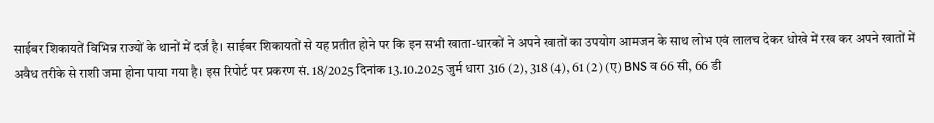साईबर शिकायतें विभिन्न राज्यों के थानों में दर्ज है। साईबर शिकायतों से यह प्रतीत होने पर कि इन सभी खाता-धारकों ने अपने खातों का उपयोग आमजन के साथ लोभ एवं लालच देकर धोखे में रख कर अपने खातों में अवैध तरीके से राशी जमा होना पाया गया है। इस रिपोर्ट पर प्रकरण सं. 18/2025 दिनांक 13.10.2025 जुर्म धारा 316 (2), 318 (4), 61 (2) (ए) BNS व 66 सी, 66 डी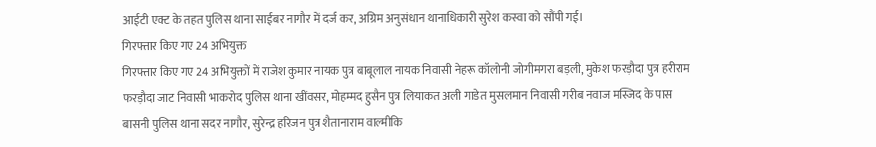आईटी एक्ट के तहत पुलिस थाना साईबर नागौर में दर्ज कर, अग्रिम अनुसंधान थानाधिकारी सुरेश कस्वा को सौंपी गई।
गिरफ्तार किए गए 24 अभियुक्त
गिरफ्तार किए गए 24 अभियुक्तों में राजेश कुमार नायक पुत्र बाबूलाल नायक निवासी नेहरू कॉलोनी जोगीमगरा बड़ली, मुकेश फरड़ौदा पुत्र हरीराम फरड़ौदा जाट निवासी भाकरोद पुलिस थाना खींवसर, मोहम्मद हुसैन पुत्र लियाकत अली गाडेत मुसलमान निवासी गरीब नवाज मस्जिद के पास बासनी पुलिस थाना सदर नागौर, सुरेन्द्र हरिजन पुत्र शैतानाराम वाल्मीकि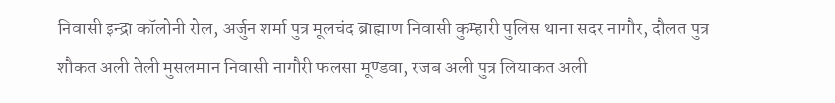निवासी इन्द्रा कॉलोनी रोल, अर्जुन शर्मा पुत्र मूलचंद ब्राह्माण निवासी कुम्हारी पुलिस थाना सदर नागौर, दौलत पुत्र शौकत अली तेली मुसलमान निवासी नागौरी फलसा मूण्डवा, रजब अली पुत्र लियाकत अली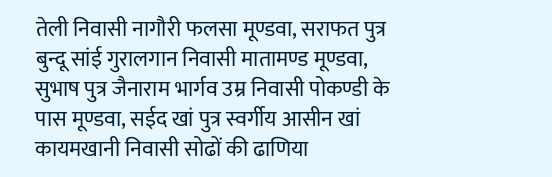तेली निवासी नागौरी फलसा मूण्डवा, सराफत पुत्र बुन्दू सांई गुरालगान निवासी मातामण्ड मूण्डवा, सुभाष पुत्र जैनाराम भार्गव उम्र निवासी पोकण्डी के पास मूण्डवा, सईद खां पुत्र स्वर्गीय आसीन खां कायमखानी निवासी सोढों की ढाणिया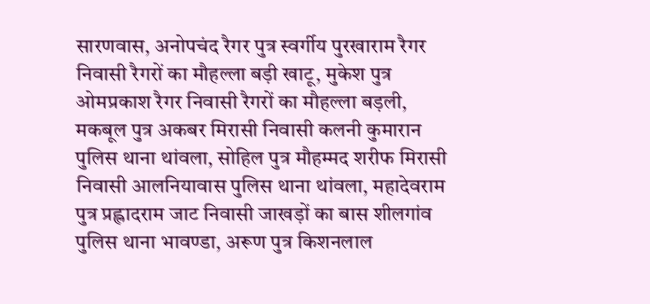सारणवास, अनोपचंद रैगर पुत्र स्वर्गीय पुरखाराम रैगर निवासी रैगरों का मौहल्ला बड़ी खाटू, मुकेश पुत्र ओमप्रकाश रैगर निवासी रैगरों का मौहल्ला बड़ली, मकबूल पुत्र अकबर मिरासी निवासी कलनी कुमारान पुलिस थाना थांवला, सोहिल पुत्र मौहम्मद शरीफ मिरासी निवासी आलनियावास पुलिस थाना थांवला, महादेवराम पुत्र प्रह्लादराम जाट निवासी जाखड़ों का बास शीलगांव पुलिस थाना भावण्डा, अरूण पुत्र किशनलाल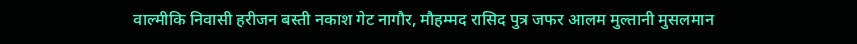वाल्मीकि निवासी हरीजन बस्ती नकाश गेट नागौर, मौहम्मद रासिद पुत्र जफर आलम मुल्तानी मुसलमान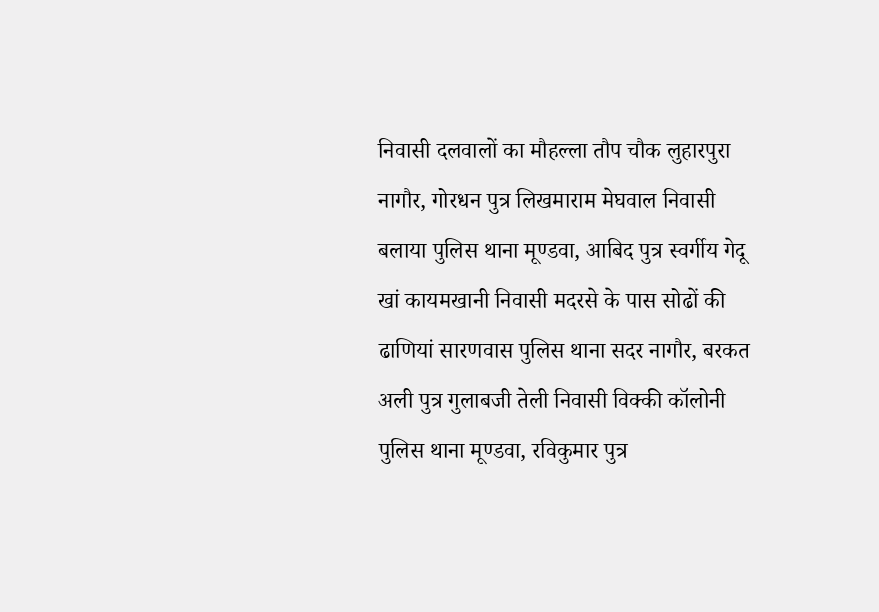निवासी दलवालों का मौहल्ला तौप चौक लुहारपुरा नागौर, गोरधन पुत्र लिखमाराम मेघवाल निवासी बलाया पुलिस थाना मूण्डवा, आबिद पुत्र स्वर्गीय गेदू खां कायमखानी निवासी मदरसे के पास सोढों की ढाणियां सारणवास पुलिस थाना सदर नागौर, बरकत अली पुत्र गुलाबजी तेली निवासी विक्की कॉलोनी पुलिस थाना मूण्डवा, रविकुमार पुत्र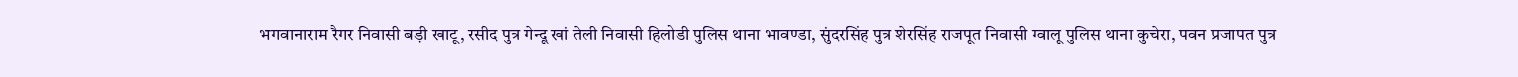भगवानाराम रैगर निवासी बड़ी खाटू, रसीद पुत्र गेन्दू खां तेली निवासी हिलोडी पुलिस थाना भावण्डा, सुंदरसिंह पुत्र शेरसिंह राजपूत निवासी ग्वालू पुलिस थाना कुचेरा, पवन प्रजापत पुत्र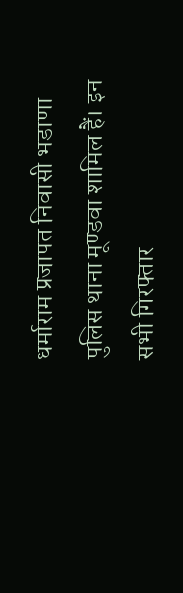धर्माराम प्रजापत निवासी भडाणा पुलिस थाना मूण्डवा शामिल हैं। इन सभी गिरफ्तार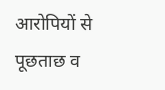आरोपियों से पूछताछ व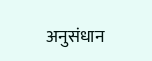अनुसंधान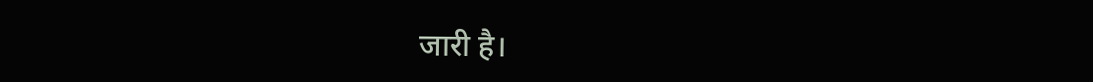जारी है।